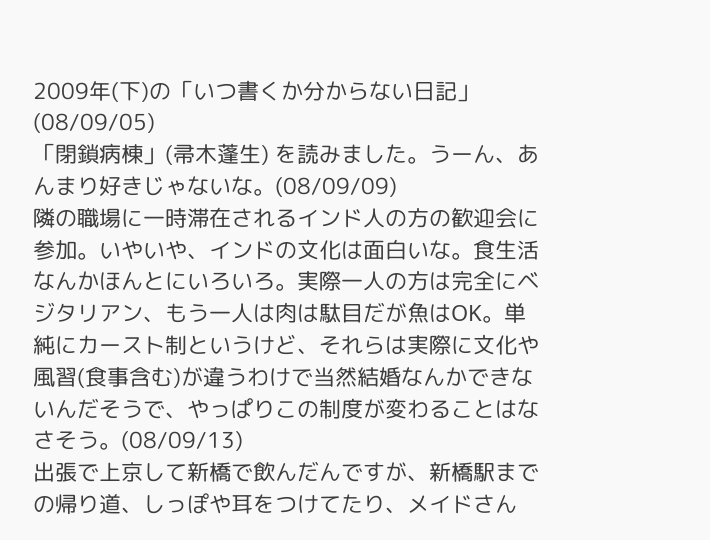2009年(下)の「いつ書くか分からない日記」
(08/09/05)
「閉鎖病棟」(帚木蓬生) を読みました。うーん、あんまり好きじゃないな。(08/09/09)
隣の職場に一時滞在されるインド人の方の歓迎会に参加。いやいや、インドの文化は面白いな。食生活なんかほんとにいろいろ。実際一人の方は完全にベジタリアン、もう一人は肉は駄目だが魚はOK。単純にカースト制というけど、それらは実際に文化や風習(食事含む)が違うわけで当然結婚なんかできないんだそうで、やっぱりこの制度が変わることはなさそう。(08/09/13)
出張で上京して新橋で飲んだんですが、新橋駅までの帰り道、しっぽや耳をつけてたり、メイドさん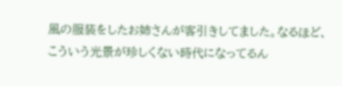風の服装をしたお姉さんが客引きしてました。なるほど、こういう光景が珍しくない時代になってるん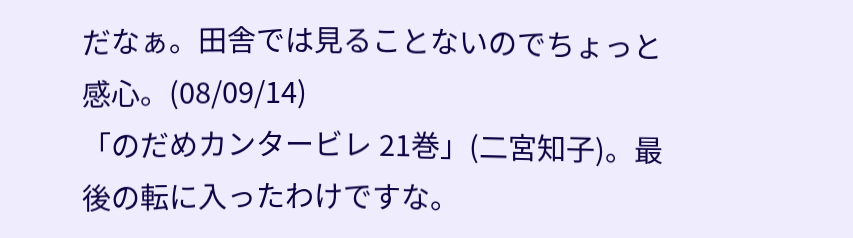だなぁ。田舎では見ることないのでちょっと感心。(08/09/14)
「のだめカンタービレ 21巻」(二宮知子)。最後の転に入ったわけですな。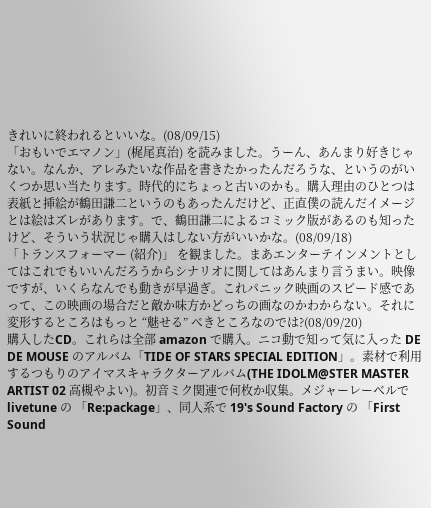きれいに終われるといいな。(08/09/15)
「おもいでエマノン」(梶尾真治) を読みました。うーん、あんまり好きじゃない。なんか、アレみたいな作品を書きたかったんだろうな、というのがいくつか思い当たります。時代的にちょっと古いのかも。購入理由のひとつは表紙と挿絵が鶴田謙二というのもあったんだけど、正直僕の読んだイメージとは絵はズレがあります。で、鶴田謙二によるコミック版があるのも知ったけど、そういう状況じゃ購入はしない方がいいかな。(08/09/18)
「トランスフォーマー (紹介)」 を観ました。まあエンターテインメントとしてはこれでもいいんだろうからシナリオに関してはあんまり言うまい。映像ですが、いくらなんでも動きが早過ぎ。これパニック映画のスピード感であって、この映画の場合だと敵か味方かどっちの画なのかわからない。それに変形するところはもっと “魅せる” べきところなのでは?(08/09/20)
購入したCD。これらは全部 amazon で購入。ニコ動で知って気に入った DE DE MOUSE のアルバム「TIDE OF STARS SPECIAL EDITION」。素材で利用するつもりのアイマスキャラクターアルバム(THE IDOLM@STER MASTER ARTIST 02 高槻やよい)。初音ミク関連で何枚か収集。メジャーレーベルで livetune の 「Re:package」、同人系で 19's Sound Factory の 「First Sound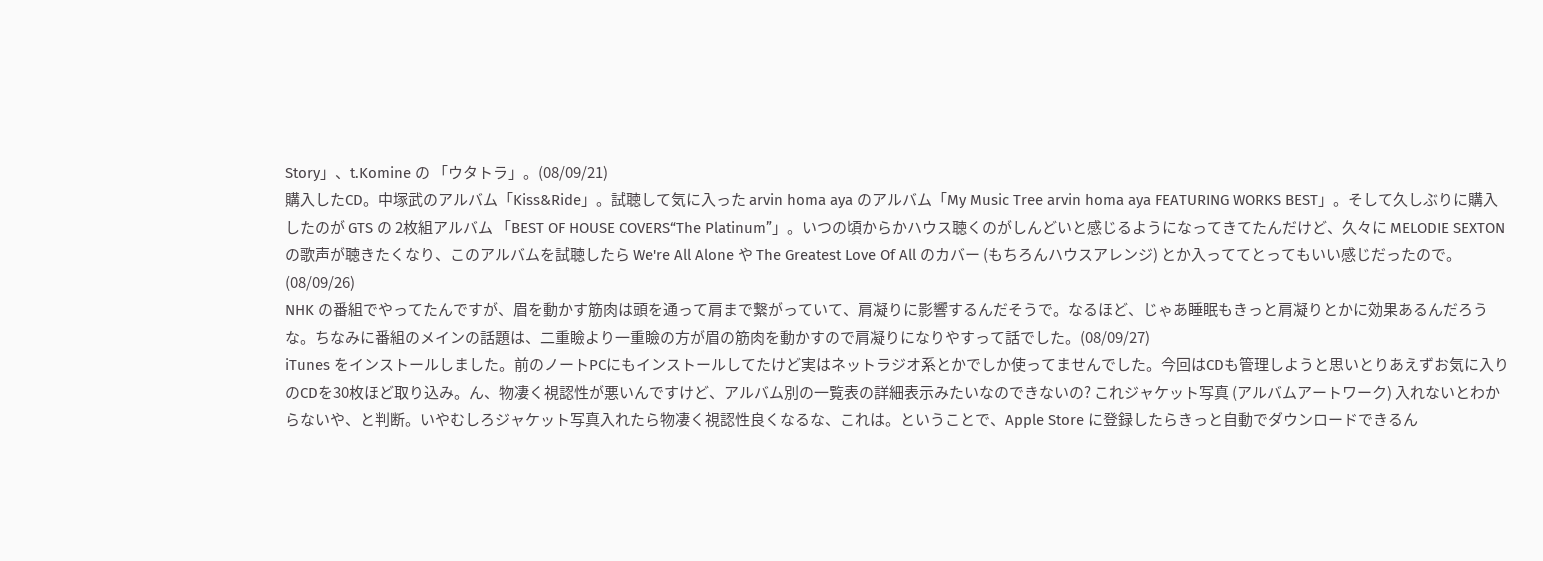Story」、t.Komine の 「ウタトラ」。(08/09/21)
購入したCD。中塚武のアルバム「Kiss&Ride」。試聴して気に入った arvin homa aya のアルバム「My Music Tree arvin homa aya FEATURING WORKS BEST」。そして久しぶりに購入したのが GTS の 2枚組アルバム 「BEST OF HOUSE COVERS“The Platinum”」。いつの頃からかハウス聴くのがしんどいと感じるようになってきてたんだけど、久々に MELODIE SEXTON の歌声が聴きたくなり、このアルバムを試聴したら We're All Alone や The Greatest Love Of All のカバー (もちろんハウスアレンジ) とか入っててとってもいい感じだったので。(08/09/26)
NHK の番組でやってたんですが、眉を動かす筋肉は頭を通って肩まで繋がっていて、肩凝りに影響するんだそうで。なるほど、じゃあ睡眠もきっと肩凝りとかに効果あるんだろうな。ちなみに番組のメインの話題は、二重瞼より一重瞼の方が眉の筋肉を動かすので肩凝りになりやすって話でした。(08/09/27)
iTunes をインストールしました。前のノートPCにもインストールしてたけど実はネットラジオ系とかでしか使ってませんでした。今回はCDも管理しようと思いとりあえずお気に入りのCDを30枚ほど取り込み。ん、物凄く視認性が悪いんですけど、アルバム別の一覧表の詳細表示みたいなのできないの? これジャケット写真 (アルバムアートワーク) 入れないとわからないや、と判断。いやむしろジャケット写真入れたら物凄く視認性良くなるな、これは。ということで、Apple Store に登録したらきっと自動でダウンロードできるん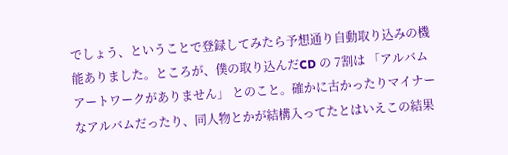でしょう、ということで登録してみたら予想通り自動取り込みの機能ありました。ところが、僕の取り込んだCD の 7割は 「アルバムアートワークがありません」 とのこと。確かに古かったりマイナーなアルバムだったり、同人物とかが結構入ってたとはいえこの結果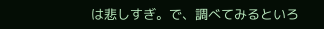は悲しすぎ。で、調べてみるといろ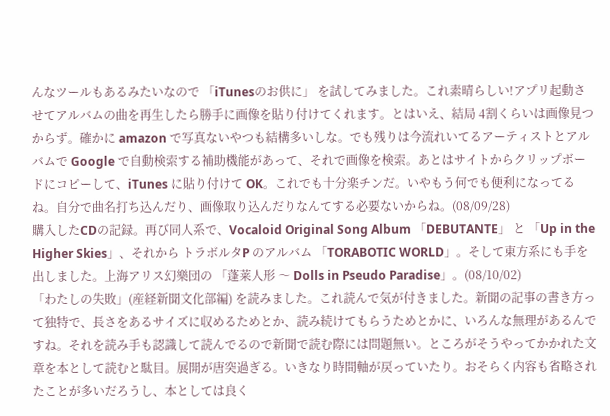んなツールもあるみたいなので 「iTunesのお供に」 を試してみました。これ素晴らしい!アプリ起動させてアルバムの曲を再生したら勝手に画像を貼り付けてくれます。とはいえ、結局 4割くらいは画像見つからず。確かに amazon で写真ないやつも結構多いしな。でも残りは今流れいてるアーティストとアルバムで Google で自動検索する補助機能があって、それで画像を検索。あとはサイトからクリップボードにコピーして、iTunes に貼り付けて OK。これでも十分楽チンだ。いやもう何でも便利になってるね。自分で曲名打ち込んだり、画像取り込んだりなんてする必要ないからね。(08/09/28)
購入したCDの記録。再び同人系で、Vocaloid Original Song Album 「DEBUTANTE」 と 「Up in the Higher Skies」、それから トラボルタP のアルバム 「TORABOTIC WORLD」。そして東方系にも手を出しました。上海アリス幻樂団の 「蓬莱人形 〜 Dolls in Pseudo Paradise」。(08/10/02)
「わたしの失敗」(産経新聞文化部編) を読みました。これ読んで気が付きました。新聞の記事の書き方って独特で、長さをあるサイズに収めるためとか、読み続けてもらうためとかに、いろんな無理があるんですね。それを読み手も認識して読んでるので新聞で読む際には問題無い。ところがそうやってかかれた文章を本として読むと駄目。展開が唐突過ぎる。いきなり時間軸が戻っていたり。おそらく内容も省略されたことが多いだろうし、本としては良く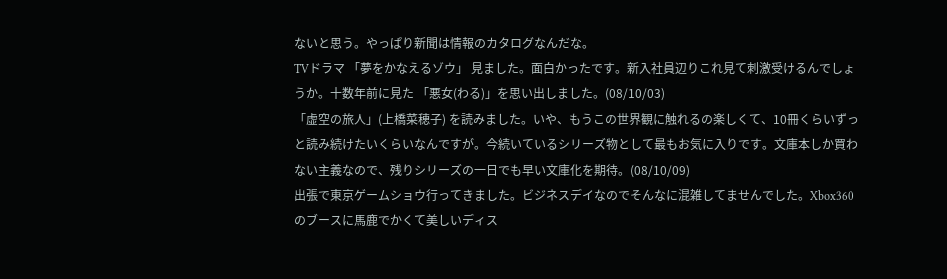ないと思う。やっぱり新聞は情報のカタログなんだな。
TVドラマ 「夢をかなえるゾウ」 見ました。面白かったです。新入社員辺りこれ見て刺激受けるんでしょうか。十数年前に見た 「悪女(わる)」を思い出しました。(08/10/03)
「虚空の旅人」(上橋菜穂子) を読みました。いや、もうこの世界観に触れるの楽しくて、10冊くらいずっと読み続けたいくらいなんですが。今続いているシリーズ物として最もお気に入りです。文庫本しか買わない主義なので、残りシリーズの一日でも早い文庫化を期待。(08/10/09)
出張で東京ゲームショウ行ってきました。ビジネスデイなのでそんなに混雑してませんでした。Xbox360 のブースに馬鹿でかくて美しいディス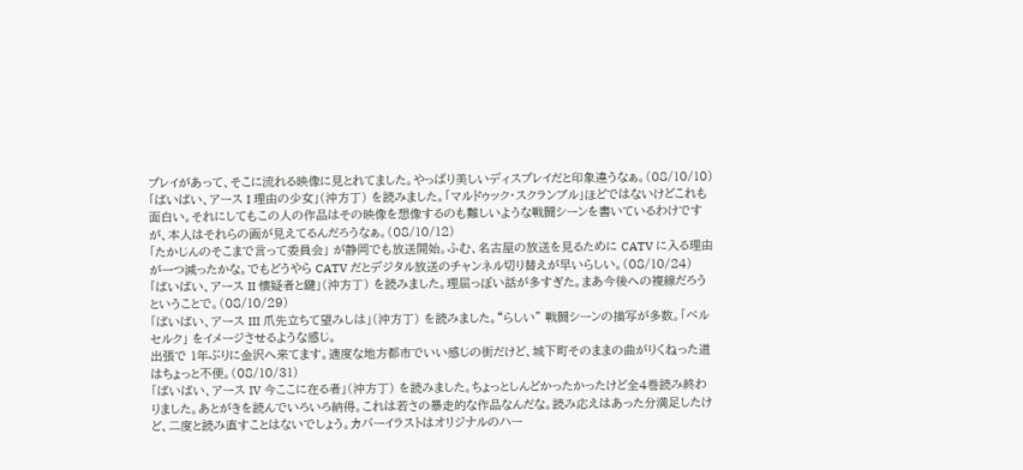プレイがあって、そこに流れる映像に見とれてました。やっぱり美しいディスプレイだと印象違うなぁ。(08/10/10)
「ばいばい、アース I 理由の少女」(沖方丁) を読みました。「マルドゥック・スクランブル」ほどではないけどこれも面白い。それにしてもこの人の作品はその映像を想像するのも難しいような戦闘シーンを書いているわけですが、本人はそれらの画が見えてるんだろうなぁ。(08/10/12)
「たかじんのそこまで言って委員会」 が静岡でも放送開始。ふむ、名古屋の放送を見るために CATV に入る理由が一つ減ったかな。でもどうやら CATV だとデジタル放送のチャンネル切り替えが早いらしい。(08/10/24)
「ばいばい、アース II 懐疑者と鍵」(沖方丁) を読みました。理屈っぽい話が多すぎた。まあ今後への複線だろうということで。(08/10/29)
「ばいばい、アース III 爪先立ちて望みしは」(沖方丁) を読みました。“らしい” 戦闘シーンの描写が多数。「ベルセルク」 をイメージさせるような感じ。
出張で 1年ぶりに金沢へ来てます。適度な地方都市でいい感じの街だけど、城下町そのままの曲がりくねった道はちょっと不便。(08/10/31)
「ばいばい、アース IV 今ここに在る者」(沖方丁) を読みました。ちょっとしんどかったかったけど全4巻読み終わりました。あとがきを読んでいろいろ納得。これは若さの暴走的な作品なんだな。読み応えはあった分満足したけど、二度と読み直すことはないでしょう。カバーイラストはオリジナルのハー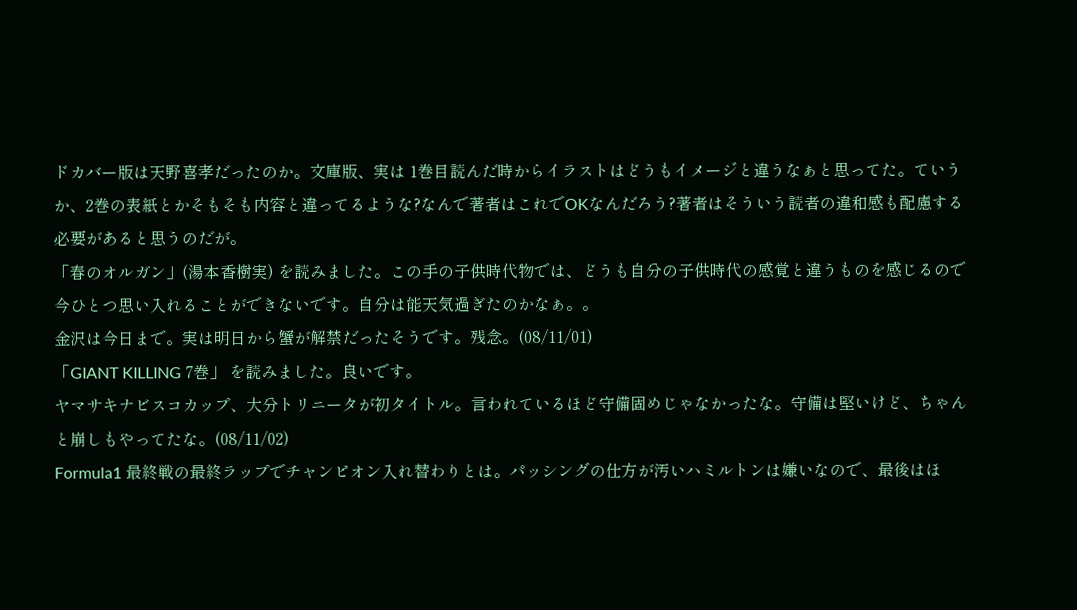ドカバー版は天野喜孝だったのか。文庫版、実は 1巻目読んだ時からイラストはどうもイメージと違うなぁと思ってた。ていうか、2巻の表紙とかそもそも内容と違ってるような?なんで著者はこれでOKなんだろう?著者はそういう読者の違和感も配慮する必要があると思うのだが。
「春のオルガン」(湯本香樹実) を読みました。この手の子供時代物では、どうも自分の子供時代の感覚と違うものを感じるので今ひとつ思い入れることができないです。自分は能天気過ぎたのかなぁ。。
金沢は今日まで。実は明日から蟹が解禁だったそうです。残念。(08/11/01)
「GIANT KILLING 7巻」 を読みました。良いです。
ヤマサキナビスコカップ、大分トリニータが初タイトル。言われているほど守備固めじゃなかったな。守備は堅いけど、ちゃんと崩しもやってたな。(08/11/02)
Formula1 最終戦の最終ラップでチャンピオン入れ替わりとは。パッシングの仕方が汚いハミルトンは嫌いなので、最後はほ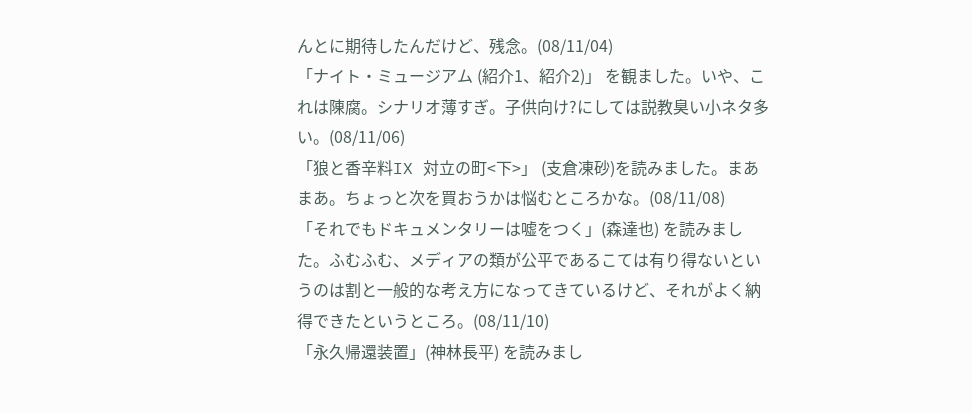んとに期待したんだけど、残念。(08/11/04)
「ナイト・ミュージアム (紹介1、紹介2)」 を観ました。いや、これは陳腐。シナリオ薄すぎ。子供向け?にしては説教臭い小ネタ多い。(08/11/06)
「狼と香辛料IX 対立の町<下>」 (支倉凍砂)を読みました。まあまあ。ちょっと次を買おうかは悩むところかな。(08/11/08)
「それでもドキュメンタリーは嘘をつく」(森達也) を読みました。ふむふむ、メディアの類が公平であるこては有り得ないというのは割と一般的な考え方になってきているけど、それがよく納得できたというところ。(08/11/10)
「永久帰還装置」(神林長平) を読みまし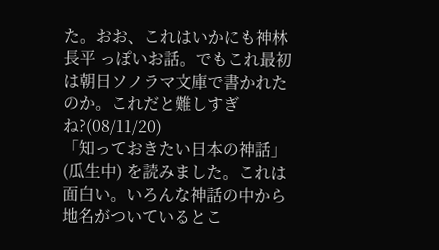た。おお、これはいかにも神林長平 っぽいお話。でもこれ最初は朝日ソノラマ文庫で書かれたのか。これだと難しすぎね?(08/11/20)
「知っておきたい日本の神話」(瓜生中) を読みました。これは面白い。いろんな神話の中から地名がついているとこ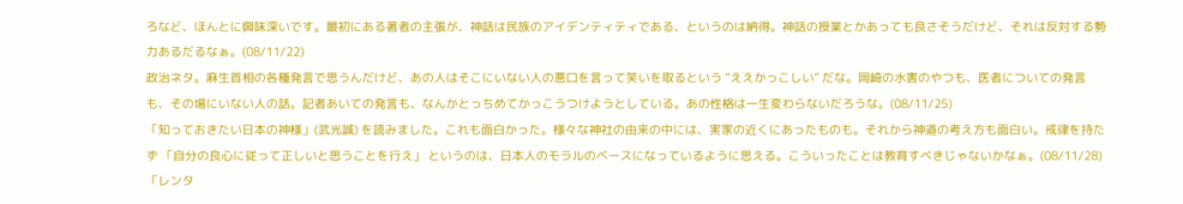ろなど、ほんとに興味深いです。最初にある著者の主張が、神話は民族のアイデンティティである、というのは納得。神話の授業とかあっても良さそうだけど、それは反対する勢力あるだるなぁ。(08/11/22)
政治ネタ。麻生首相の各種発言で思うんだけど、あの人はそこにいない人の悪口を言って笑いを取るという “ええかっこしい” だな。岡崎の水害のやつも、医者についての発言も、その場にいない人の話。記者あいての発言も、なんかとっちめてかっこうつけようとしている。あの性格は一生変わらないだろうな。(08/11/25)
「知っておきたい日本の神様」(武光誠) を読みました。これも面白かった。様々な神社の由来の中には、実家の近くにあったものも。それから神道の考え方も面白い。戒律を持たず 「自分の良心に従って正しいと思うことを行え」 というのは、日本人のモラルのベースになっているように思える。こういったことは教育すべきじゃないかなぁ。(08/11/28)
「レンタ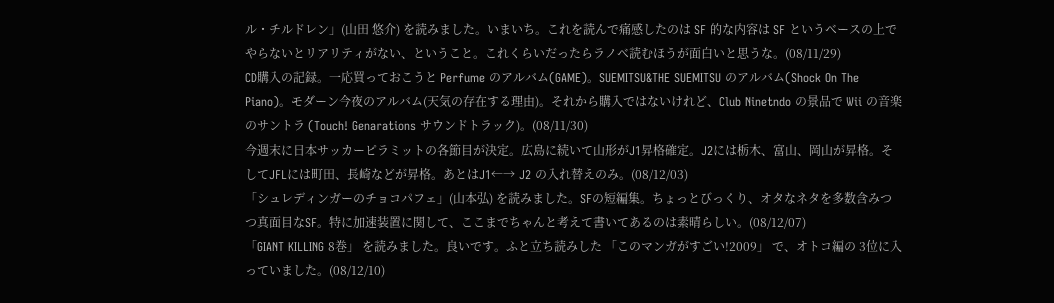ル・チルドレン」(山田 悠介) を読みました。いまいち。これを読んで痛感したのは SF 的な内容は SF というベースの上でやらないとリアリティがない、ということ。これくらいだったらラノベ読むほうが面白いと思うな。(08/11/29)
CD購入の記録。一応買っておこうと Perfume のアルバム(GAME)。SUEMITSU&THE SUEMITSU のアルバム(Shock On The Piano)。モダーン今夜のアルバム(天気の存在する理由)。それから購入ではないけれど、Club Ninetndo の景品で Wii の音楽のサントラ (Touch! Genarations サウンドトラック)。(08/11/30)
今週末に日本サッカーピラミットの各節目が決定。広島に続いて山形がJ1昇格確定。J2には栃木、富山、岡山が昇格。そしてJFLには町田、長崎などが昇格。あとはJ1←→ J2 の入れ替えのみ。(08/12/03)
「シュレディンガーのチョコパフェ」(山本弘) を読みました。SFの短編集。ちょっとびっくり、オタなネタを多数含みつつ真面目なSF。特に加速装置に関して、ここまでちゃんと考えて書いてあるのは素晴らしい。(08/12/07)
「GIANT KILLING 8巻」 を読みました。良いです。ふと立ち読みした 「このマンガがすごい!2009」 で、オトコ編の 3位に入っていました。(08/12/10)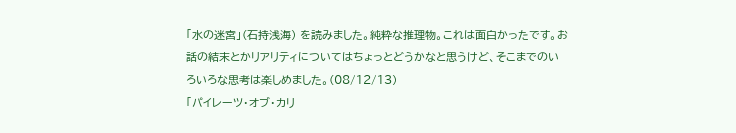「水の迷宮」(石持浅海) を読みました。純粋な推理物。これは面白かったです。お話の結末とかリアリティについてはちょっとどうかなと思うけど、そこまでのいろいろな思考は楽しめました。(08/12/13)
「パイレーツ・オブ・カリ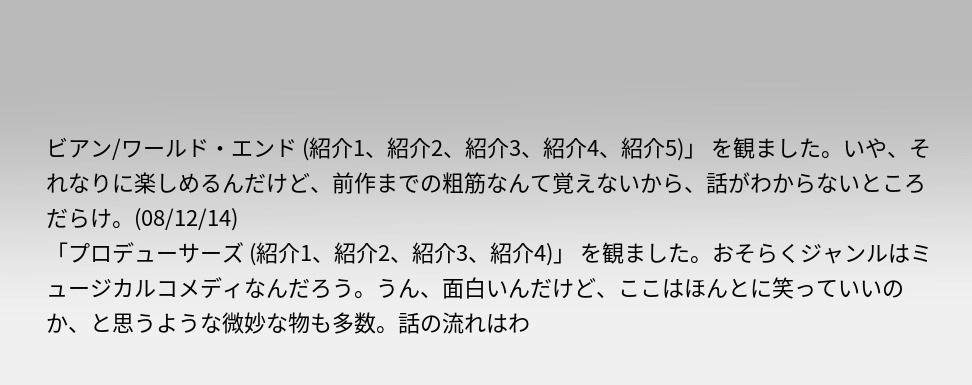ビアン/ワールド・エンド (紹介1、紹介2、紹介3、紹介4、紹介5)」 を観ました。いや、それなりに楽しめるんだけど、前作までの粗筋なんて覚えないから、話がわからないところだらけ。(08/12/14)
「プロデューサーズ (紹介1、紹介2、紹介3、紹介4)」 を観ました。おそらくジャンルはミュージカルコメディなんだろう。うん、面白いんだけど、ここはほんとに笑っていいのか、と思うような微妙な物も多数。話の流れはわ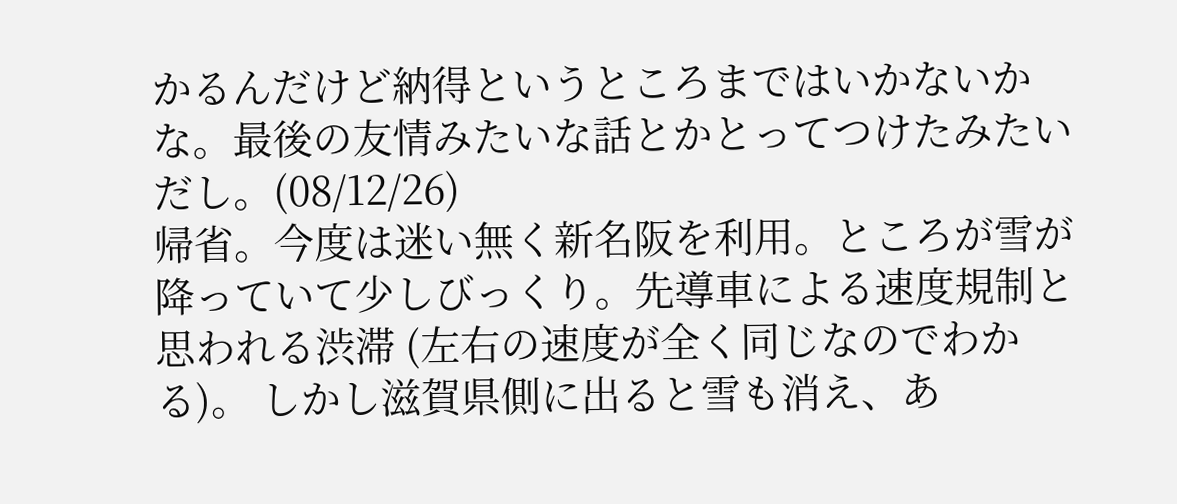かるんだけど納得というところまではいかないかな。最後の友情みたいな話とかとってつけたみたいだし。(08/12/26)
帰省。今度は迷い無く新名阪を利用。ところが雪が降っていて少しびっくり。先導車による速度規制と思われる渋滞 (左右の速度が全く同じなのでわかる)。 しかし滋賀県側に出ると雪も消え、あ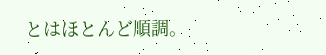とはほとんど順調。